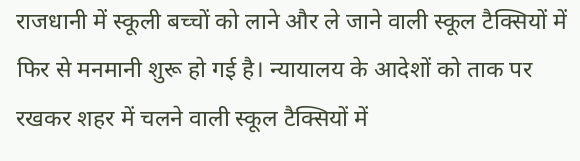राजधानी में स्कूली बच्चों को लाने और ले जाने वाली स्कूल टैक्सियों में फिर से मनमानी शुरू हो गई है। न्यायालय के आदेशों को ताक पर रखकर शहर में चलने वाली स्कूल टैक्सियों में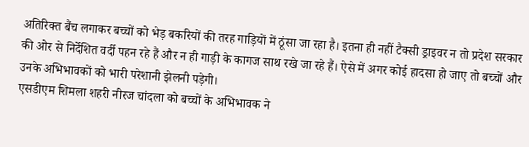अतिरिक्त बैंच लगाकर बच्चों को भेड़ बकरियों की तरह गाड़ियों में ठूंसा जा रहा है। इतना ही नहीं टैक्सी ड्राइवर न तो प्रदेश सरकार की ओर से निर्देशित वर्दी पहन रहे हैं और न ही गाड़ी के कागज साथ रखे जा रहे हैं। ऐसे में अगर कोई हादसा हो जाए तो बच्चों और उनके अभिभावकों को भारी परेशानी झेलनी पड़ेगी।
एसडीएम शिमला शहरी नीरज चांदला को बच्चों के अभिभावक ने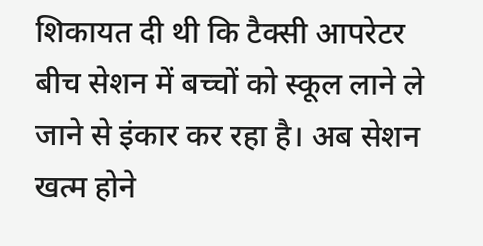शिकायत दी थी कि टैक्सी आपरेटर बीच सेशन में बच्चों को स्कूल लाने ले जाने से इंकार कर रहा है। अब सेशन खत्म होने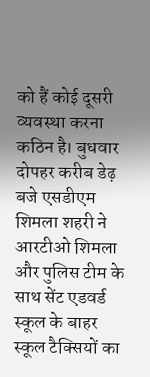को हैं कोई दूसरी व्यवस्था करना कठिन है। बुधवार दोपहर करीब डेढ़ बजे एसडीएम शिमला शहरी ने आरटीओ शिमला और पुलिस टीम के साथ सेंट एडवर्ड स्कूल के बाहर स्कूल टैक्सियों का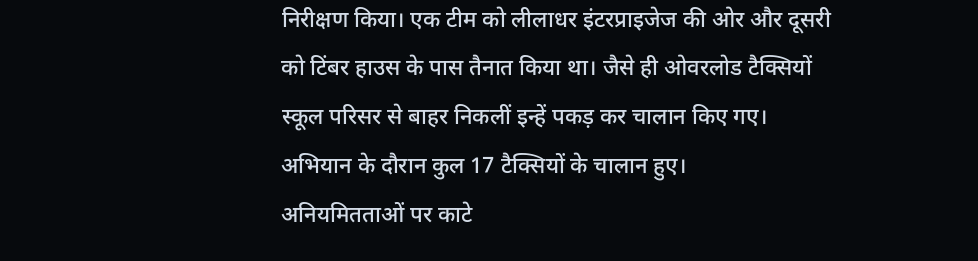निरीक्षण किया। एक टीम को लीलाधर इंटरप्राइजेज की ओर और दूसरी को टिंबर हाउस के पास तैनात किया था। जैसे ही ओवरलोड टैक्सियों स्कूल परिसर से बाहर निकलीं इन्हें पकड़ कर चालान किए गए। अभियान के दौरान कुल 17 टैक्सियों के चालान हुए।
अनियमितताओं पर काटे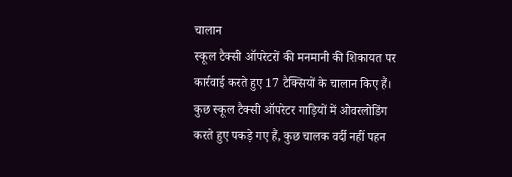चालान
स्कूल टैक्सी ऑपरेटरों की मनमानी की शिकायत पर कार्रवाई करते हुए 17 टैक्सियों के चालान किए हैं। कुछ स्कूल टैक्सी ऑपरेटर गाड़ियों में ओवरलोडिंग करते हुए पकड़े गए हैं, कुछ चालक वर्दी नहीं पहन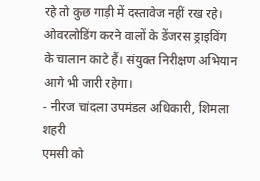रहे तो कुछ गाड़ी में दस्तावेज नहीं रख रहे। ओवरलोडिंग करने वालों के डेंजरस ड्राइविंग के चालान काटे हैं। संयुक्त निरीक्षण अभियान आगे भी जारी रहेगा।
- नीरज चांदला उपमंडल अधिकारी, शिमला शहरी
एमसी को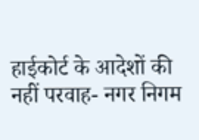हाईकोर्ट के आदेशों की नहीं परवाह- नगर निगम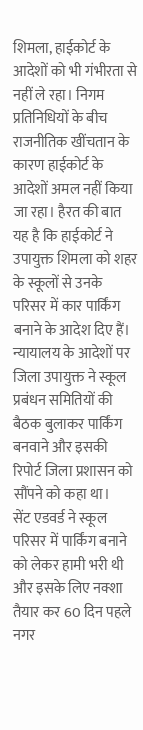शिमला, हाईकोर्ट के आदेशों को भी गंभीरता से नहीं ले रहा। निगम प्रतिनिधियों के बीच राजनीतिक खींचतान के कारण हाईकोर्ट के आदेशों अमल नहीं किया जा रहा। हैरत की बात यह है कि हाईकोर्ट ने उपायुक्त शिमला को शहर के स्कूलों से उनके परिसर में कार पार्किंग बनाने के आदेश दिए हैं। न्यायालय के आदेशों पर जिला उपायुक्त ने स्कूल प्रबंधन समितियों की बैठक बुलाकर पार्किंग बनवाने और इसकी रिपोर्ट जिला प्रशासन को सौंपने को कहा था।
सेंट एडवर्ड ने स्कूल परिसर में पार्किंग बनाने को लेकर हामी भरी थी और इसके लिए नक्शा तैयार कर 60 दिन पहले नगर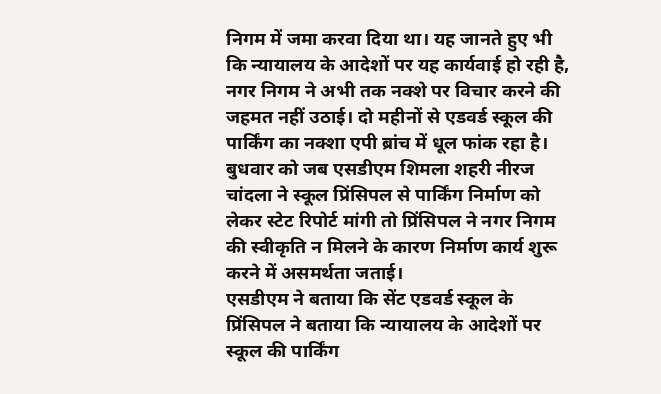निगम में जमा करवा दिया था। यह जानते हुए भी कि न्यायालय के आदेशों पर यह कार्यवाई हो रही है, नगर निगम ने अभी तक नक्शे पर विचार करने की जहमत नहीं उठाई। दो महीनों से एडवर्ड स्कूल की पार्किंग का नक्शा एपी ब्रांच में धूल फांक रहा है। बुधवार को जब एसडीएम शिमला शहरी नीरज चांदला ने स्कूल प्रिंसिपल से पार्किंग निर्माण को लेकर स्टेट रिपोर्ट मांगी तो प्रिंसिपल ने नगर निगम की स्वीकृति न मिलने के कारण निर्माण कार्य शुरू करने में असमर्थता जताई।
एसडीएम ने बताया कि सेंट एडवर्ड स्कूल के प्रिंसिपल ने बताया कि न्यायालय के आदेशों पर स्कूल की पार्किंग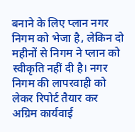बनाने के लिए प्लान नगर निगम को भेजा है, लेकिन दो महीनों से निगम ने प्लान को स्वीकृति नहीं दी है। नगर निगम की लापरवाही को लेकर रिपोर्ट तैयार कर अग्रिम कार्यवाई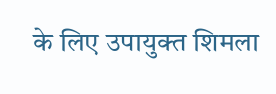के लिए उपायुक्त शिमला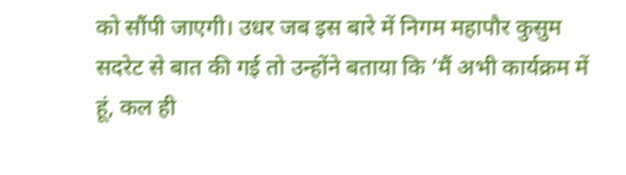को सौंपी जाएगी। उधर जब इस बारे में निगम महापौर कुसुम सदरेट से बात की गई तो उन्होंने बताया कि ‘मैं अभी कार्यक्रम में हूं, कल ही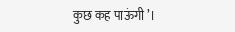कुछ कह पाऊंगी’।